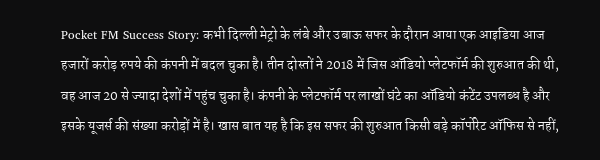Pocket FM Success Story: कभी दिल्ली मेट्रो के लंबे और उबाऊ सफर के दौरान आया एक आइडिया आज हजारों करोड़ रुपये की कंपनी में बदल चुका है। तीन दोस्तों ने 2018 में जिस ऑडियो प्लेटफॉर्म की शुरुआत की थी, वह आज 20 से ज्यादा देशों में पहुंच चुका है। कंपनी के प्लेटफॉर्म पर लाखों घंटे का ऑडियो कंटेंट उपलब्ध है और इसके यूजर्स की संख्या करोड़ों में है। खास बात यह है कि इस सफर की शुरुआत किसी बड़े कॉर्पोरेट ऑफिस से नहीं,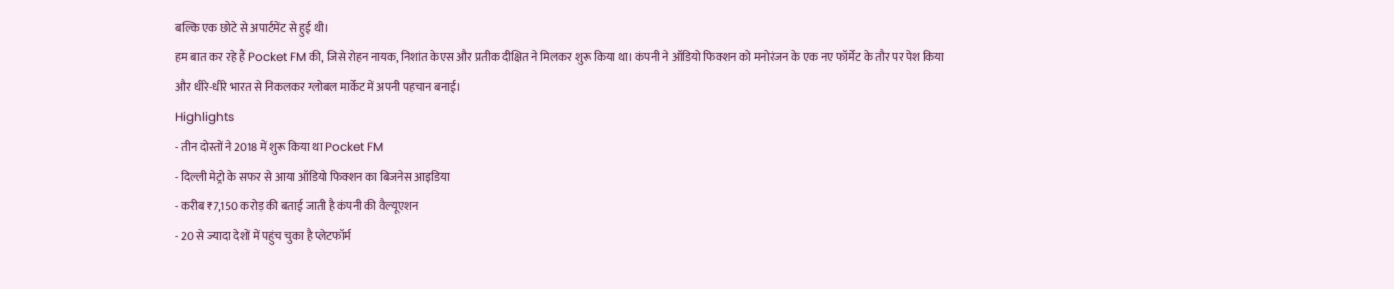बल्कि एक छोटे से अपार्टमेंट से हुई थी।
हम बात कर रहे हैं Pocket FM की, जिसे रोहन नायक, निशांत केएस और प्रतीक दीक्षित ने मिलकर शुरू किया था। कंपनी ने ऑडियो फिक्शन को मनोरंजन के एक नए फॉर्मेट के तौर पर पेश किया और धीरे-धीरे भारत से निकलकर ग्लोबल मार्केट में अपनी पहचान बनाई।
Highlights
- तीन दोस्तों ने 2018 में शुरू किया था Pocket FM
- दिल्ली मेट्रो के सफर से आया ऑडियो फिक्शन का बिजनेस आइडिया
- करीब ₹7,150 करोड़ की बताई जाती है कंपनी की वैल्यूएशन
- 20 से ज्यादा देशों में पहुंच चुका है प्लेटफॉर्म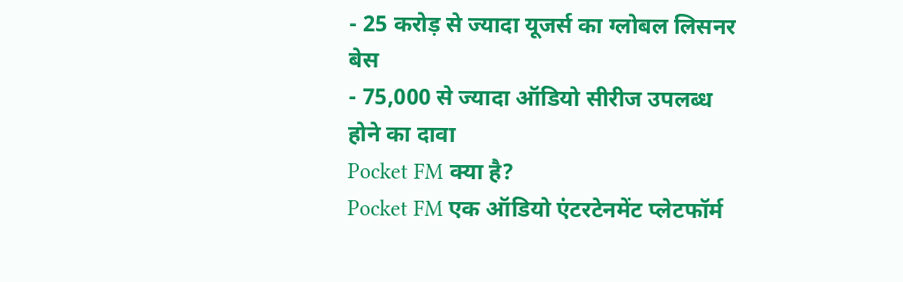- 25 करोड़ से ज्यादा यूजर्स का ग्लोबल लिसनर बेस
- 75,000 से ज्यादा ऑडियो सीरीज उपलब्ध होने का दावा
Pocket FM क्या है?
Pocket FM एक ऑडियो एंटरटेनमेंट प्लेटफॉर्म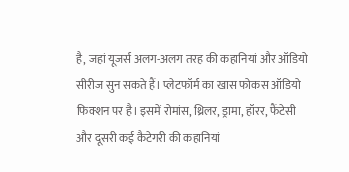है, जहां यूजर्स अलग-अलग तरह की कहानियां और ऑडियो सीरीज सुन सकते हैं। प्लेटफॉर्म का खास फोकस ऑडियो फिक्शन पर है। इसमें रोमांस, थ्रिलर, ड्रामा, हॉरर, फैंटेसी और दूसरी कई कैटेगरी की कहानियां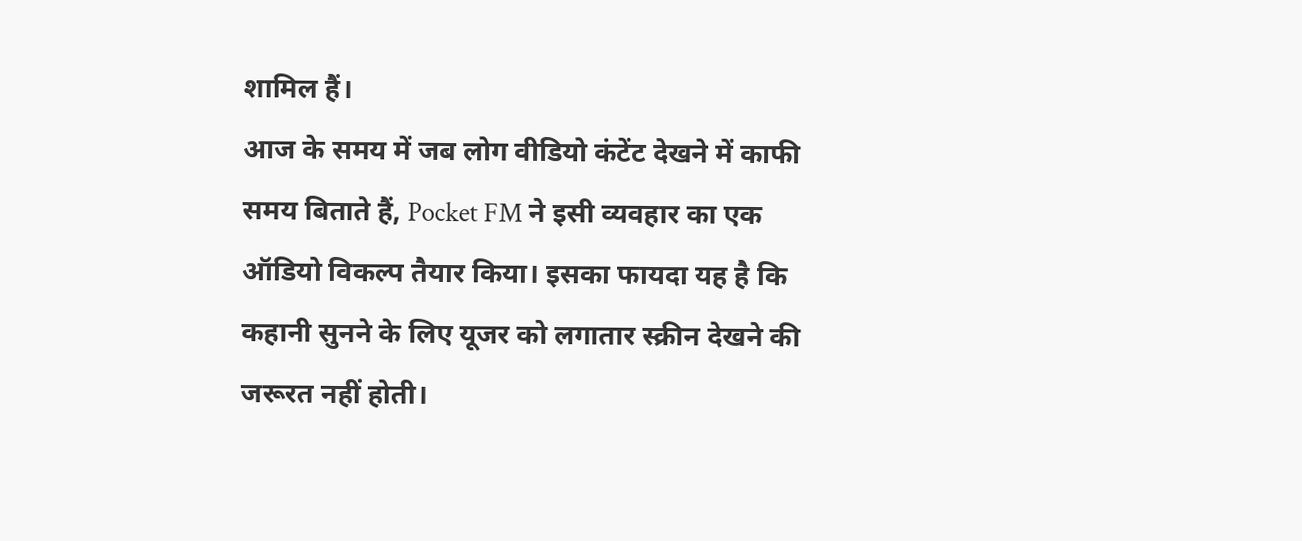शामिल हैं।
आज के समय में जब लोग वीडियो कंटेंट देखने में काफी समय बिताते हैं, Pocket FM ने इसी व्यवहार का एक ऑडियो विकल्प तैयार किया। इसका फायदा यह है कि कहानी सुनने के लिए यूजर को लगातार स्क्रीन देखने की जरूरत नहीं होती।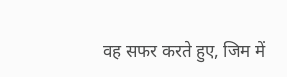वह सफर करते हुए, जिम में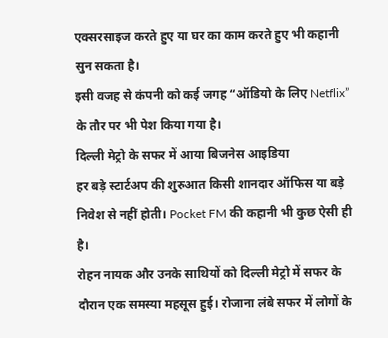एक्सरसाइज करते हुए या घर का काम करते हुए भी कहानी सुन सकता है।
इसी वजह से कंपनी को कई जगह “ऑडियो के लिए Netflix” के तौर पर भी पेश किया गया है।
दिल्ली मेट्रो के सफर में आया बिजनेस आइडिया
हर बड़े स्टार्टअप की शुरुआत किसी शानदार ऑफिस या बड़े निवेश से नहीं होती। Pocket FM की कहानी भी कुछ ऐसी ही है।
रोहन नायक और उनके साथियों को दिल्ली मेट्रो में सफर के दौरान एक समस्या महसूस हुई। रोजाना लंबे सफर में लोगों के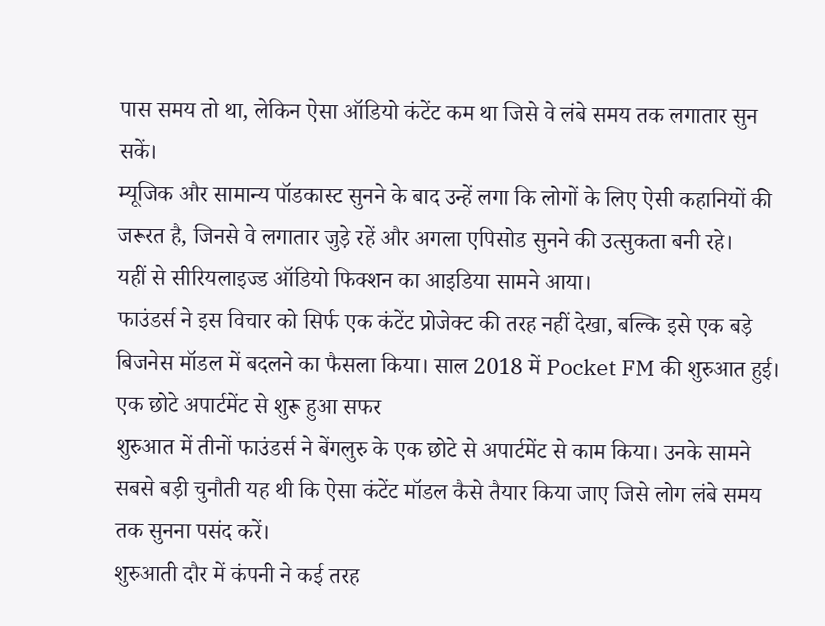पास समय तो था, लेकिन ऐसा ऑडियो कंटेंट कम था जिसे वे लंबे समय तक लगातार सुन सकें।
म्यूजिक और सामान्य पॉडकास्ट सुनने के बाद उन्हें लगा कि लोगों के लिए ऐसी कहानियों की जरूरत है, जिनसे वे लगातार जुड़े रहें और अगला एपिसोड सुनने की उत्सुकता बनी रहे।
यहीं से सीरियलाइज्ड ऑडियो फिक्शन का आइडिया सामने आया।
फाउंडर्स ने इस विचार को सिर्फ एक कंटेंट प्रोजेक्ट की तरह नहीं देखा, बल्कि इसे एक बड़े बिजनेस मॉडल में बदलने का फैसला किया। साल 2018 में Pocket FM की शुरुआत हुई।
एक छोटे अपार्टमेंट से शुरू हुआ सफर
शुरुआत में तीनों फाउंडर्स ने बेंगलुरु के एक छोटे से अपार्टमेंट से काम किया। उनके सामने सबसे बड़ी चुनौती यह थी कि ऐसा कंटेंट मॉडल कैसे तैयार किया जाए जिसे लोग लंबे समय तक सुनना पसंद करें।
शुरुआती दौर में कंपनी ने कई तरह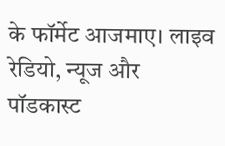के फॉर्मेट आजमाए। लाइव रेडियो, न्यूज और पॉडकास्ट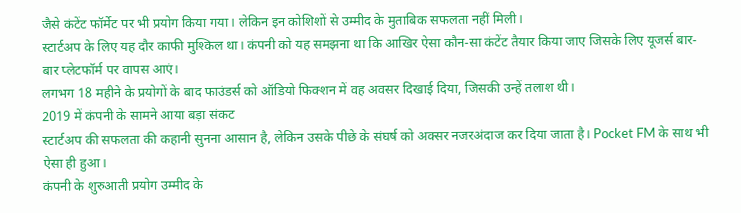जैसे कंटेंट फॉर्मेट पर भी प्रयोग किया गया। लेकिन इन कोशिशों से उम्मीद के मुताबिक सफलता नहीं मिली।
स्टार्टअप के लिए यह दौर काफी मुश्किल था। कंपनी को यह समझना था कि आखिर ऐसा कौन-सा कंटेंट तैयार किया जाए जिसके लिए यूजर्स बार-बार प्लेटफॉर्म पर वापस आएं।
लगभग 18 महीने के प्रयोगों के बाद फाउंडर्स को ऑडियो फिक्शन में वह अवसर दिखाई दिया, जिसकी उन्हें तलाश थी।
2019 में कंपनी के सामने आया बड़ा संकट
स्टार्टअप की सफलता की कहानी सुनना आसान है, लेकिन उसके पीछे के संघर्ष को अक्सर नजरअंदाज कर दिया जाता है। Pocket FM के साथ भी ऐसा ही हुआ।
कंपनी के शुरुआती प्रयोग उम्मीद के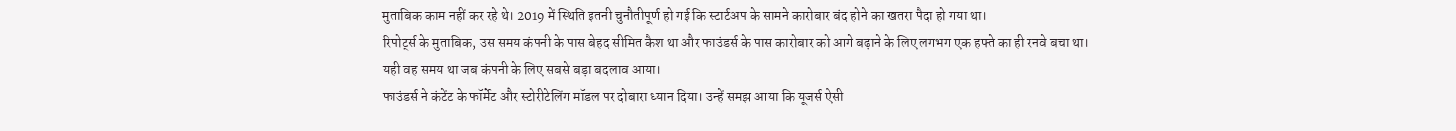मुताबिक काम नहीं कर रहे थे। 2019 में स्थिति इतनी चुनौतीपूर्ण हो गई कि स्टार्टअप के सामने कारोबार बंद होने का खतरा पैदा हो गया था।
रिपोर्ट्स के मुताबिक, उस समय कंपनी के पास बेहद सीमित कैश था और फाउंडर्स के पास कारोबार को आगे बढ़ाने के लिए लगभग एक हफ्ते का ही रनवे बचा था।
यही वह समय था जब कंपनी के लिए सबसे बड़ा बदलाव आया।
फाउंडर्स ने कंटेंट के फॉर्मेट और स्टोरीटेलिंग मॉडल पर दोबारा ध्यान दिया। उन्हें समझ आया कि यूजर्स ऐसी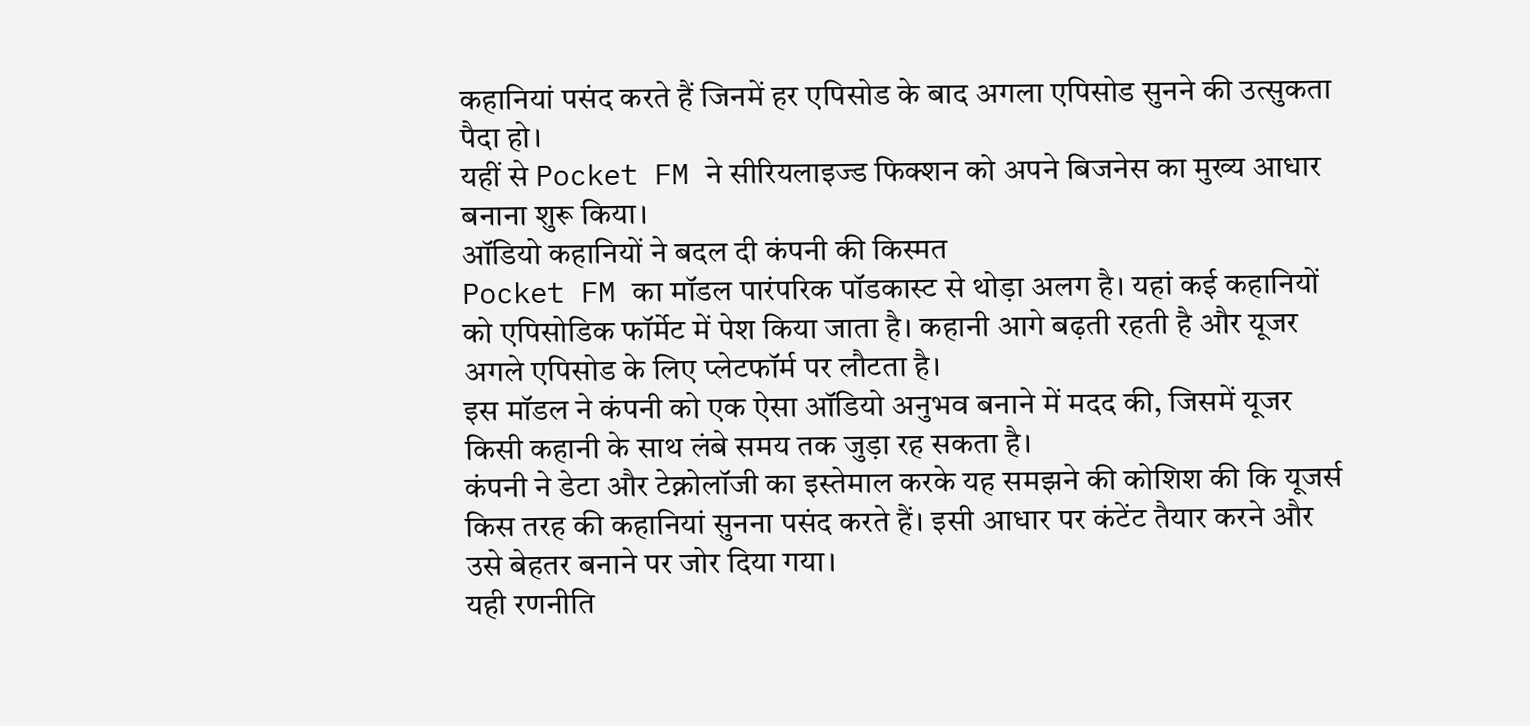कहानियां पसंद करते हैं जिनमें हर एपिसोड के बाद अगला एपिसोड सुनने की उत्सुकता पैदा हो।
यहीं से Pocket FM ने सीरियलाइज्ड फिक्शन को अपने बिजनेस का मुख्य आधार बनाना शुरू किया।
ऑडियो कहानियों ने बदल दी कंपनी की किस्मत
Pocket FM का मॉडल पारंपरिक पॉडकास्ट से थोड़ा अलग है। यहां कई कहानियों को एपिसोडिक फॉर्मेट में पेश किया जाता है। कहानी आगे बढ़ती रहती है और यूजर अगले एपिसोड के लिए प्लेटफॉर्म पर लौटता है।
इस मॉडल ने कंपनी को एक ऐसा ऑडियो अनुभव बनाने में मदद की, जिसमें यूजर किसी कहानी के साथ लंबे समय तक जुड़ा रह सकता है।
कंपनी ने डेटा और टेक्नोलॉजी का इस्तेमाल करके यह समझने की कोशिश की कि यूजर्स किस तरह की कहानियां सुनना पसंद करते हैं। इसी आधार पर कंटेंट तैयार करने और उसे बेहतर बनाने पर जोर दिया गया।
यही रणनीति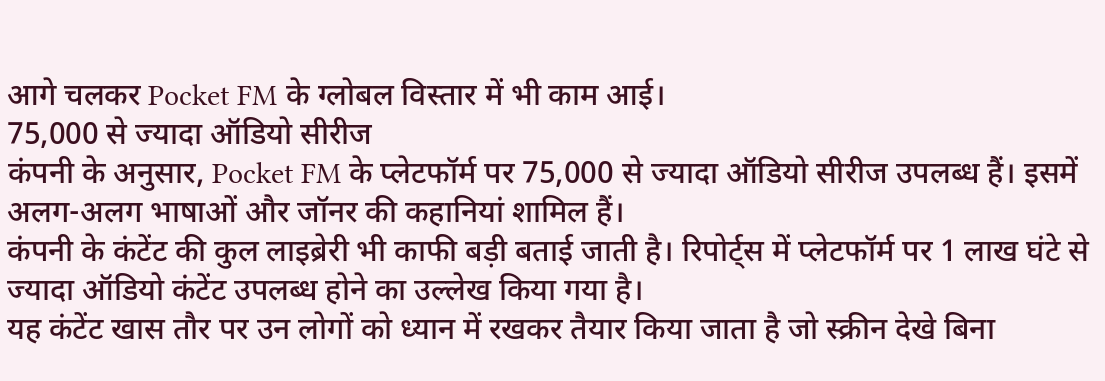आगे चलकर Pocket FM के ग्लोबल विस्तार में भी काम आई।
75,000 से ज्यादा ऑडियो सीरीज
कंपनी के अनुसार, Pocket FM के प्लेटफॉर्म पर 75,000 से ज्यादा ऑडियो सीरीज उपलब्ध हैं। इसमें अलग-अलग भाषाओं और जॉनर की कहानियां शामिल हैं।
कंपनी के कंटेंट की कुल लाइब्रेरी भी काफी बड़ी बताई जाती है। रिपोर्ट्स में प्लेटफॉर्म पर 1 लाख घंटे से ज्यादा ऑडियो कंटेंट उपलब्ध होने का उल्लेख किया गया है।
यह कंटेंट खास तौर पर उन लोगों को ध्यान में रखकर तैयार किया जाता है जो स्क्रीन देखे बिना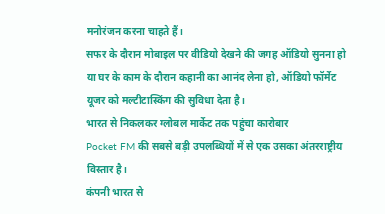मनोरंजन करना चाहते हैं।
सफर के दौरान मोबाइल पर वीडियो देखने की जगह ऑडियो सुनना हो या घर के काम के दौरान कहानी का आनंद लेना हो, ऑडियो फॉर्मेट यूजर को मल्टीटास्किंग की सुविधा देता है।
भारत से निकलकर ग्लोबल मार्केट तक पहुंचा कारोबार
Pocket FM की सबसे बड़ी उपलब्धियों में से एक उसका अंतरराष्ट्रीय विस्तार है।
कंपनी भारत से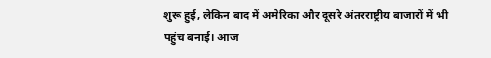शुरू हुई, लेकिन बाद में अमेरिका और दूसरे अंतरराष्ट्रीय बाजारों में भी पहुंच बनाई। आज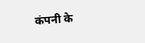कंपनी के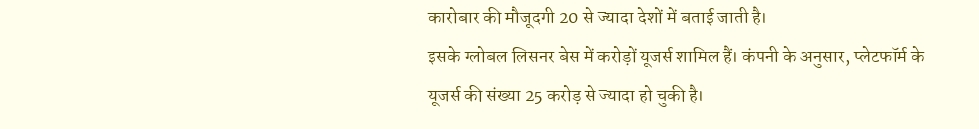कारोबार की मौजूदगी 20 से ज्यादा देशों में बताई जाती है।
इसके ग्लोबल लिसनर बेस में करोड़ों यूजर्स शामिल हैं। कंपनी के अनुसार, प्लेटफॉर्म के यूजर्स की संख्या 25 करोड़ से ज्यादा हो चुकी है।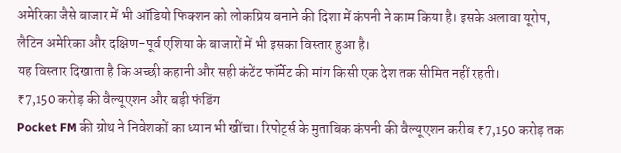अमेरिका जैसे बाजार में भी ऑडियो फिक्शन को लोकप्रिय बनाने की दिशा में कंपनी ने काम किया है। इसके अलावा यूरोप, लैटिन अमेरिका और दक्षिण-पूर्व एशिया के बाजारों में भी इसका विस्तार हुआ है।
यह विस्तार दिखाता है कि अच्छी कहानी और सही कंटेंट फॉर्मेट की मांग किसी एक देश तक सीमित नहीं रहती।
₹7,150 करोड़ की वैल्यूएशन और बड़ी फंडिंग
Pocket FM की ग्रोथ ने निवेशकों का ध्यान भी खींचा। रिपोर्ट्स के मुताबिक कंपनी की वैल्यूएशन करीब ₹7,150 करोड़ तक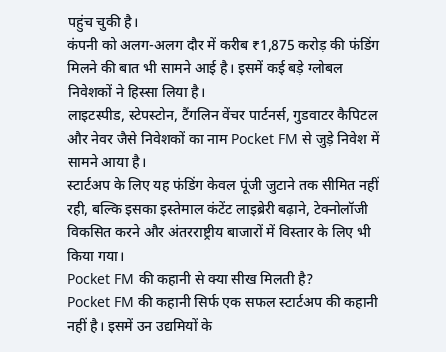पहुंच चुकी है।
कंपनी को अलग-अलग दौर में करीब ₹1,875 करोड़ की फंडिंग मिलने की बात भी सामने आई है। इसमें कई बड़े ग्लोबल निवेशकों ने हिस्सा लिया है।
लाइटस्पीड, स्टेपस्टोन, टैंगलिन वेंचर पार्टनर्स, गुडवाटर कैपिटल और नेवर जैसे निवेशकों का नाम Pocket FM से जुड़े निवेश में सामने आया है।
स्टार्टअप के लिए यह फंडिंग केवल पूंजी जुटाने तक सीमित नहीं रही, बल्कि इसका इस्तेमाल कंटेंट लाइब्रेरी बढ़ाने, टेक्नोलॉजी विकसित करने और अंतरराष्ट्रीय बाजारों में विस्तार के लिए भी किया गया।
Pocket FM की कहानी से क्या सीख मिलती है?
Pocket FM की कहानी सिर्फ एक सफल स्टार्टअप की कहानी नहीं है। इसमें उन उद्यमियों के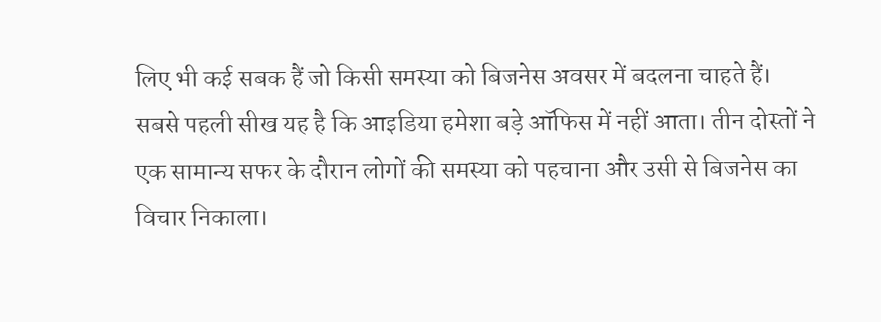लिए भी कई सबक हैं जो किसी समस्या को बिजनेस अवसर में बदलना चाहते हैं।
सबसे पहली सीख यह है कि आइडिया हमेशा बड़े ऑफिस में नहीं आता। तीन दोस्तों ने एक सामान्य सफर के दौरान लोगों की समस्या को पहचाना और उसी से बिजनेस का विचार निकाला।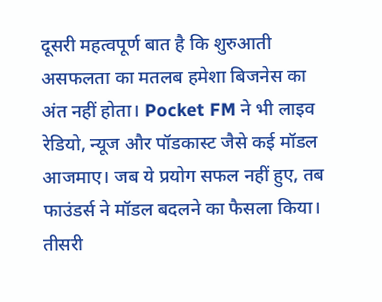दूसरी महत्वपूर्ण बात है कि शुरुआती असफलता का मतलब हमेशा बिजनेस का अंत नहीं होता। Pocket FM ने भी लाइव रेडियो, न्यूज और पॉडकास्ट जैसे कई मॉडल आजमाए। जब ये प्रयोग सफल नहीं हुए, तब फाउंडर्स ने मॉडल बदलने का फैसला किया।
तीसरी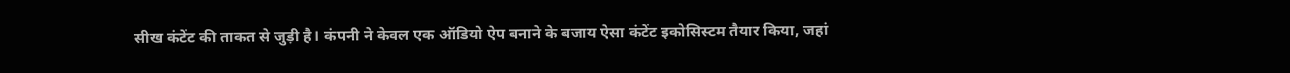सीख कंटेंट की ताकत से जुड़ी है। कंपनी ने केवल एक ऑडियो ऐप बनाने के बजाय ऐसा कंटेंट इकोसिस्टम तैयार किया, जहां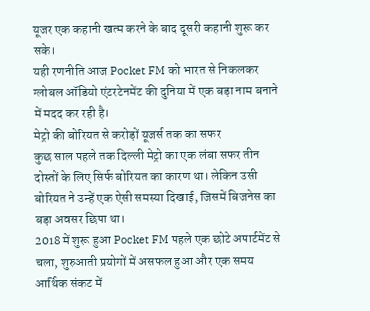यूजर एक कहानी खत्म करने के बाद दूसरी कहानी शुरू कर सके।
यही रणनीति आज Pocket FM को भारत से निकलकर ग्लोबल ऑडियो एंटरटेनमेंट की दुनिया में एक बड़ा नाम बनाने में मदद कर रही है।
मेट्रो की बोरियत से करोड़ों यूजर्स तक का सफर
कुछ साल पहले तक दिल्ली मेट्रो का एक लंबा सफर तीन दोस्तों के लिए सिर्फ बोरियत का कारण था। लेकिन उसी बोरियत ने उन्हें एक ऐसी समस्या दिखाई, जिसमें बिजनेस का बड़ा अवसर छिपा था।
2018 में शुरू हुआ Pocket FM पहले एक छोटे अपार्टमेंट से चला, शुरुआती प्रयोगों में असफल हुआ और एक समय आर्थिक संकट में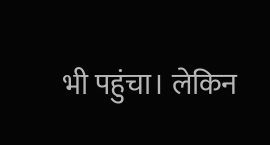भी पहुंचा। लेकिन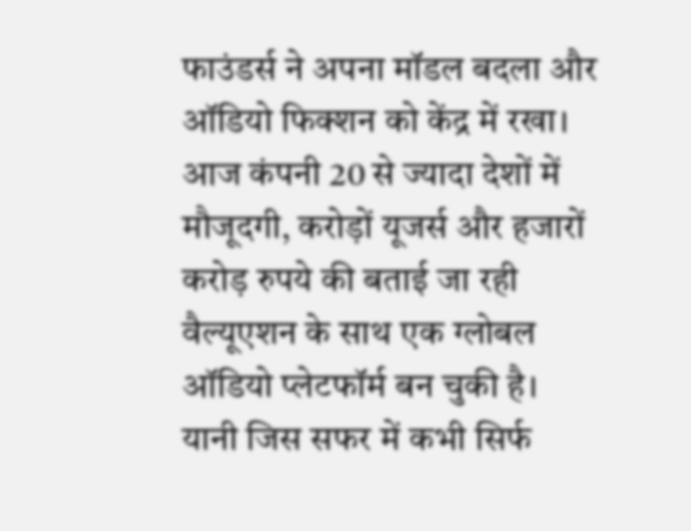फाउंडर्स ने अपना मॉडल बदला और ऑडियो फिक्शन को केंद्र में रखा।
आज कंपनी 20 से ज्यादा देशों में मौजूदगी, करोड़ों यूजर्स और हजारों करोड़ रुपये की बताई जा रही वैल्यूएशन के साथ एक ग्लोबल ऑडियो प्लेटफॉर्म बन चुकी है।
यानी जिस सफर में कभी सिर्फ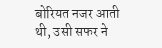बोरियत नजर आती थी, उसी सफर ने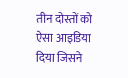तीन दोस्तों को ऐसा आइडिया दिया जिसने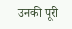उनकी पूरी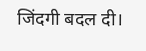जिंदगी बदल दी।